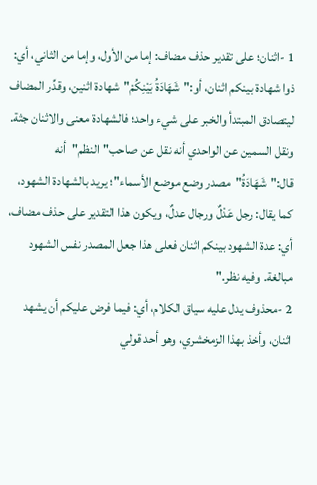1 -اثنان؛ على تقدير حذف مضاف: إما من الأول، وإما من الثاني، أي: ذوا شهادة بينكم اثنان، أو:"شَهَادَةُ بَيْنِكُمْ"شهادة اثنين، وقدِّر المضاف ليتصادق المبتدأ والخبر على شيء واحد؛ فالشهادة معنى والاثنان جثة.
ونقل السمين عن الواحدي أنه نقل عن صاحب"النظم"أنه قال:"شَهَادَةُ"مصدر وضع موضع الأسماء"؛ يريد بالشهادة الشهود، كما يقال: رجل عَدْلٌ ورجال عدلٌ، ويكون هذا التقدير على حذف مضاف، أي: عدة الشهود بينكم اثنان فعلى هذا جعل المصدر نفس الشهود مبالغة. وفيه نظر."
2 -محذوف يدل عليه سياق الكلام، أي: فيما فرض عليكم أن يشهد اثنان، وأخذ بهذا الزمخشري، وهو أحد قولي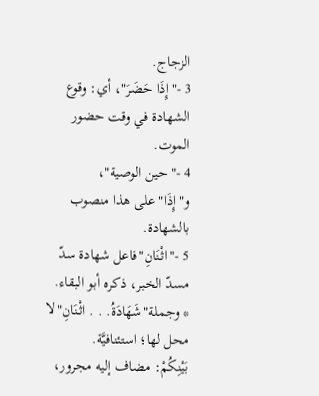الزجاج.
3 -"إِذَا حَضَرَ"، أي: وقوع الشهادة في وقت حضور الموت.
4 -"حين الوصية"، و"إِذَا"على هذا منصوب بالشهادة.
5 -"اثْنَانِ"فاعل شهادة سدّ مسدّ الخبر، ذكره أبو البقاء.
* وجملة"شَهَادَةُ. . . اثْنَانِ"لا محل لها؛ استئنافيَّة.
بَيْنِكُمْ: مضاف إليه مجرور،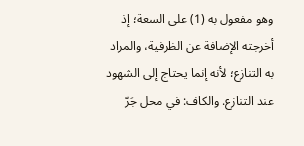وهو مفعول به (1) على السعة؛ إذ أخرجته الإضافة عن الظرفية، والمراد به التنازع؛ لأنه إنما يحتاج إلى الشهود عند التنازع. والكاف: في محل جَرّ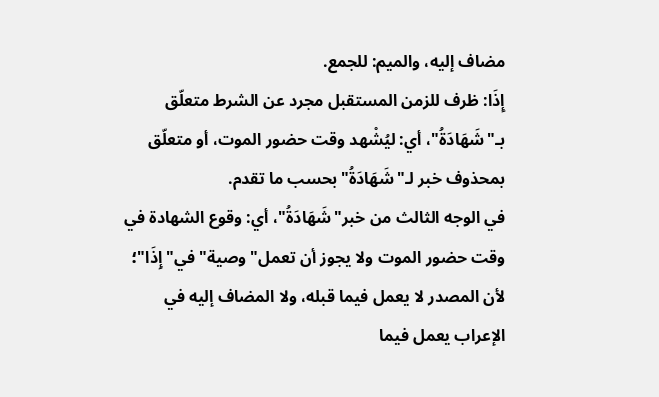مضاف إليه، والميم: للجمع.
إِذَا: ظرف للزمن المستقبل مجرد عن الشرط متعلّق بـ"شَهَادَةُ"، أي: ليُشْهد وقت حضور الموت، أو متعلّق بمحذوف خبر لـ"شَهَادَةُ"بحسب ما تقدم.
في الوجه الثالث من خبر"شَهَادَةُ"، أي: وقوع الشهادة في وقت حضور الموت ولا يجوز أن تعمل"وصية"في"إِذَا"؛ لأن المصدر لا يعمل فيما قبله، ولا المضاف إليه في الإعراب يعمل فيما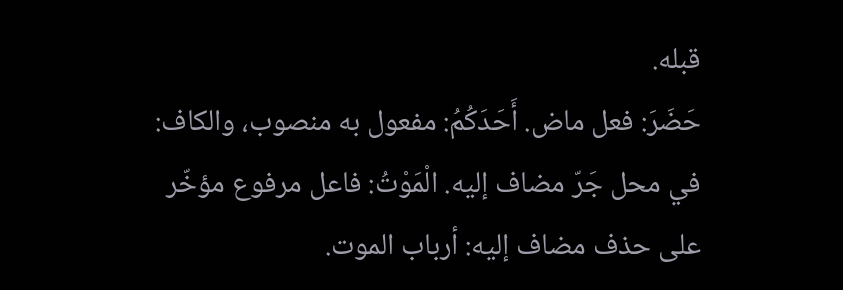قبله.
حَضَرَ: فعل ماض. أَحَدَكُمُ: مفعول به منصوب، والكاف: في محل جَرّ مضاف إليه. الْمَوْتُ: فاعل مرفوع مؤخّر على حذف مضاف إليه: أرباب الموت.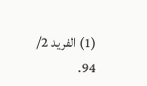(1) الفريد 2/ 94.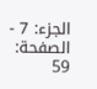الجزء: 7 - الصفحة: 59